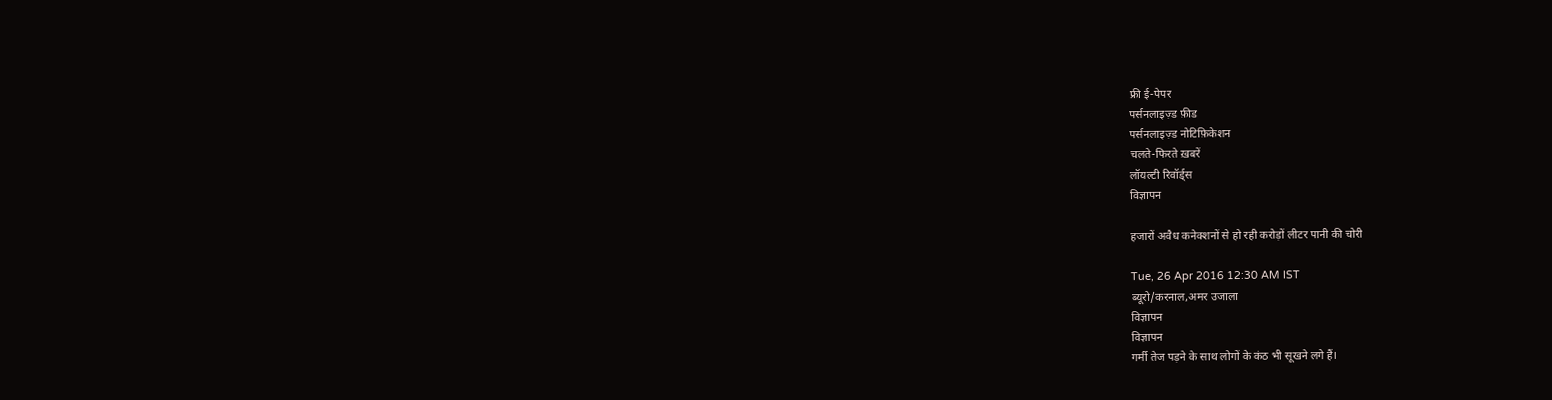फ्री ई-पेपर
पर्सनलाइज़्ड फ़ीड
पर्सनलाइज़्ड नोटिफ़िकेशन
चलते-फिरते ख़बरें
लॉयल्टी रिवॉर्ड्स
विज्ञापन

हजारों अवैध कनेक्शनों से हो रही करोड़ों लीटर पानी की चोरी

Tue, 26 Apr 2016 12:30 AM IST
ब्यूरो/करनाल,अमर उजाला
विज्ञापन
विज्ञापन
गर्मी तेज पड़ने के साथ लोगों के कंठ भी सूखने लगे हैं।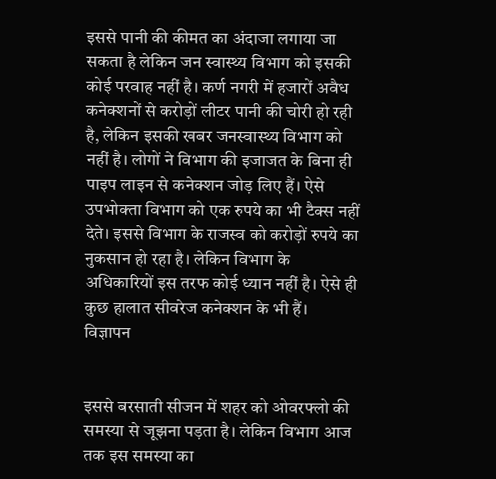इससे पानी की कीमत का अंदाजा लगाया जा सकता है लेकिन जन स्वास्थ्य विभाग को इसकी कोई परवाह नहीं है। कर्ण नगरी में हजारों अवैध कनेक्शनों से करोड़ों लीटर पानी की चोरी हो रही है, लेकिन इसकी खबर जनस्वास्थ्य विभाग को नहीं है। लोगों ने विभाग की इजाजत के बिना ही पाइप लाइन से कनेक्शन जोड़ लिए हैं। ऐसे उपभोक्ता विभाग को एक रुपये का भी टैक्स नहीं देते। इससे विभाग के राजस्व को करोड़ों रुपये का नुकसान हो रहा है। लेकिन विभाग के अधिकारियों इस तरफ कोई ध्यान नहीं है। ऐसे ही कुछ हालात सीवरेज कनेक्शन के भी हैं।
विज्ञापन


इससे बरसाती सीजन में शहर को ओवरफ्लो की समस्या से जूझना पड़ता है। लेकिन विभाग आज तक इस समस्या का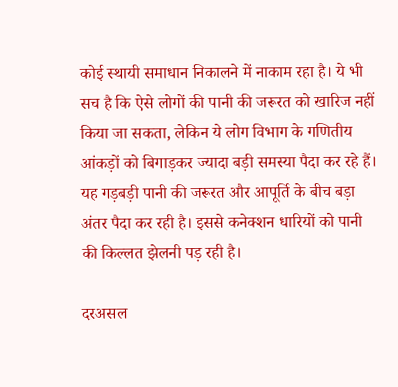कोई स्थायी समाधान निकालने में नाकाम रहा है। ये भी सच है कि ऐसे लोगों की पानी की जरूरत को खारिज नहीं किया जा सकता, लेकिन ये लोग विभाग के गणितीय आंकड़ों को बिगाड़कर ज्यादा बड़ी समस्या पैदा कर रहे हैं। यह गड़बड़ी पानी की जरूरत और आपूर्ति के बीच बड़ा अंतर पैदा कर रही है। इससे कनेक्शन धारियों को पानी की किल्लत झेलनी पड़ रही है।

दरअसल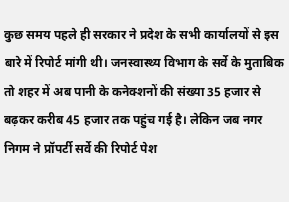कुछ समय पहले ही सरकार ने प्रदेश के सभी कार्यालयों से इस बारे में रिपोर्ट मांगी थी। जनस्वास्थ्य विभाग के सर्वे के मुताबिक तो शहर में अब पानी के कनेक्शनों की संख्या 35 हजार से बढ़कर करीब 45 हजार तक पहुंच गई है। लेकिन जब नगर निगम ने प्रॉपर्टी सर्वे की रिपोर्ट पेश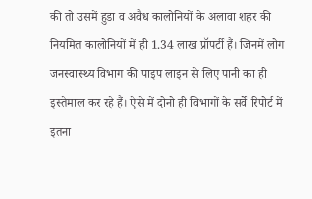की तो उसमें हुडा व अवैध कालोनियों के अलावा शहर की नियमित कालोनियों में ही 1.34 लाख प्रॉपर्टी हैं। जिनमें लोग जनस्वास्थ्य विभाग की पाइप लाइन से लिए पानी का ही इस्तेमाल कर रहे हैं। ऐसे में दोनो ही विभागों के सर्वे रिपोर्ट में इतना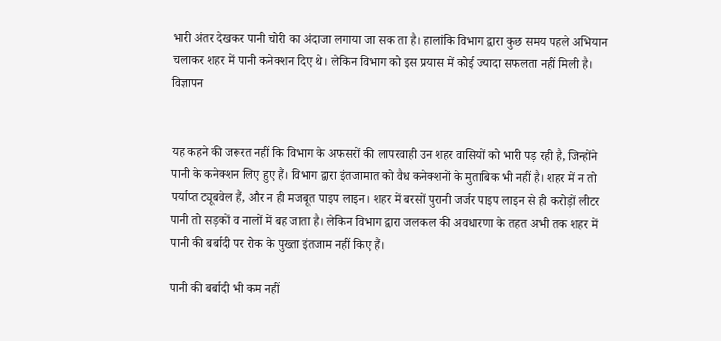भारी अंतर देखकर पानी चोरी का अंदाजा लगाया जा सक ता है। हालांकि विभाग द्वारा कुछ समय पहले अभियान चलाकर शहर में पानी कनेक्शन दिए थे। लेकिन विभाग को इस प्रयास में कोई ज्यादा सफलता नहीं मिली है।
विज्ञापन


यह कहने की जरूरत नहीं कि विभाग के अफसरों की लापरवाही उन शहर वासियों को भारी पड़ रही है, जिन्होंने पानी के कनेक्शन लिए हुए हैं। विभाग द्वारा इंतजामात को वैध कनेक्शनों के मुताबिक भी नहीं है। शहर में न तो पर्याप्त ट्यूबवेल हैं, और न ही मजबूत पाइप लाइन। शहर में बरसों पुरानी जर्जर पाइप लाइन से ही करोड़ों लीटर पानी तो सड़कों व नालों में बह जाता है। लेकिन विभाग द्वारा जलकल की अवधारणा के तहत अभी तक शहर में पानी की बर्बादी पर रोक के पुख्ता इंतजाम नहीं किए हैं।

पानी की बर्बादी भी कम नहीं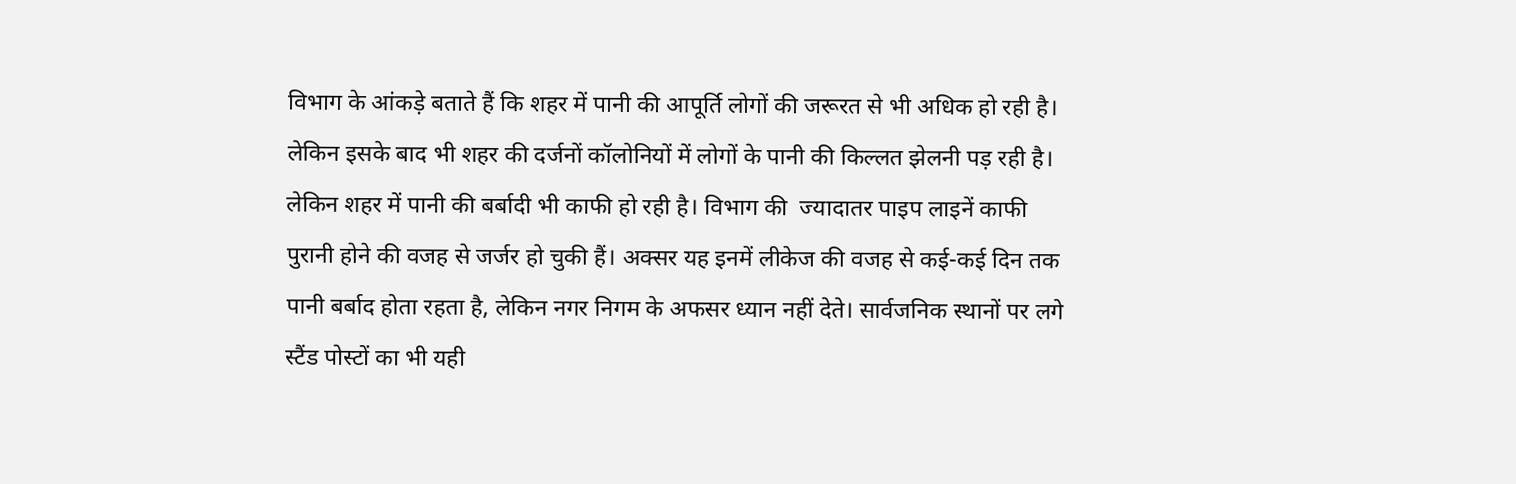विभाग के आंकड़े बताते हैं कि शहर में पानी की आपूर्ति लोगों की जरूरत से भी अधिक हो रही है। लेकिन इसके बाद भी शहर की दर्जनों कॉलोनियों में लोगों के पानी की किल्लत झेलनी पड़ रही है। लेकिन शहर में पानी की बर्बादी भी काफी हो रही है। विभाग की  ज्यादातर पाइप लाइनें काफी पुरानी होने की वजह से जर्जर हो चुकी हैं। अक्सर यह इनमें लीकेज की वजह से कई-कई दिन तक पानी बर्बाद होता रहता है, लेकिन नगर निगम के अफसर ध्यान नहीं देते। सार्वजनिक स्थानों पर लगे स्टैंड पोस्टों का भी यही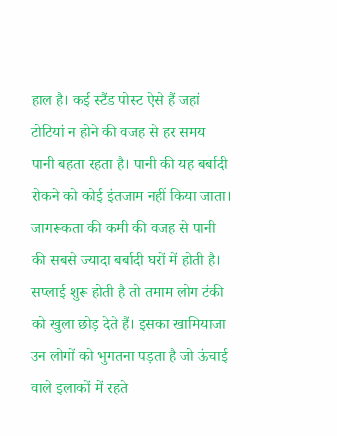हाल है। कई स्टैंड पोस्ट ऐसे हैं जहां टोटियां न होने की वजह से हर समय पानी बहता रहता है। पानी की यह बर्बादी रोकने को कोई इंतजाम नहीं किया जाता। जागरूकता की कमी की वजह से पानी की सबसे ज्यादा बर्बादी घरों में होती है। सप्लाई शुरू होती है तो तमाम लोग टंकी को खुला छोड़ देते हैं। इसका खामियाजा उन लोगों को भुगतना पड़ता है जो ऊंचाई वाले इलाकों में रहते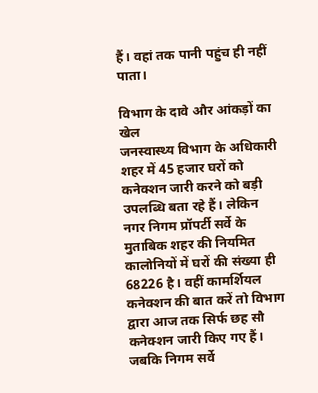हैं। वहां तक पानी पहुंच ही नहीं पाता।

विभाग के दावे और आंकड़ों का खेल
जनस्वास्थ्य विभाग के अधिकारी शहर में 45 हजार घरों को कनेक्शन जारी करने को बड़ी उपलब्धि बता रहे हैं। लेकिन नगर निगम प्रॉपर्टी सर्वे के मुताबिक शहर की नियमित कालोनियों में घरों की संख्या ही 68226 है। वहीं कामर्शियल कनेक्शन की बात करें तो विभाग द्वारा आज तक सिर्फ छह सौ कनेक्शन जारी किए गए हैं। जबकि निगम सर्वे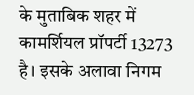के मुताबिक शहर में कामर्शियल प्रॉपर्टी 13273 है। इसके अलावा निगम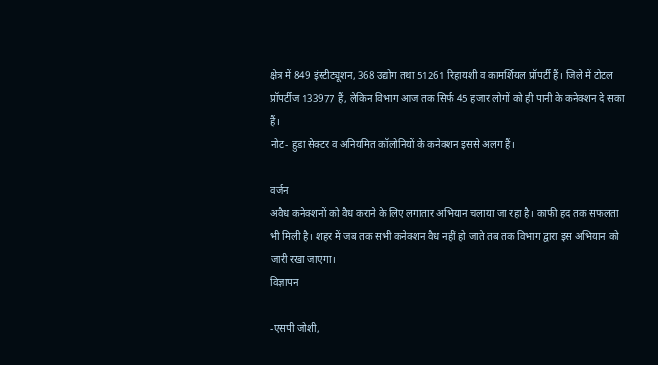क्षेत्र में 849 इंस्टीट्यूशन, 368 उद्योग तथा 51261 रिहायशी व कामर्शियल प्रॉपर्टी हैं। जिले में टोटल प्रॉपर्टीज 133977 हैं, लेकिन विभाग आज तक सिर्फ 45 हजार लोगों को ही पानी के कनेक्शन दे सका हैं।
नोट- हुडा सेक्टर व अनियमित कॉलोनियों के कनेक्शन इससे अलग हैं।

वर्जन
अवैध कनेक्शनों को वैध कराने के लिए लगातार अभियान चलाया जा रहा है। काफी हद तक सफलता भी मिली है। शहर में जब तक सभी कनेक्शन वैध नहीं हो जाते तब तक विभाग द्वारा इस अभियान को जारी रखा जाएगा।
विज्ञापन

-एसपी जोशी,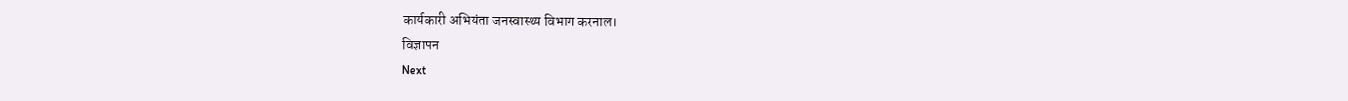कार्यकारी अभियंता जनस्वास्थ्य विभाग करनाल।
विज्ञापन
Next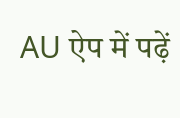AU ऐप में पढ़ें